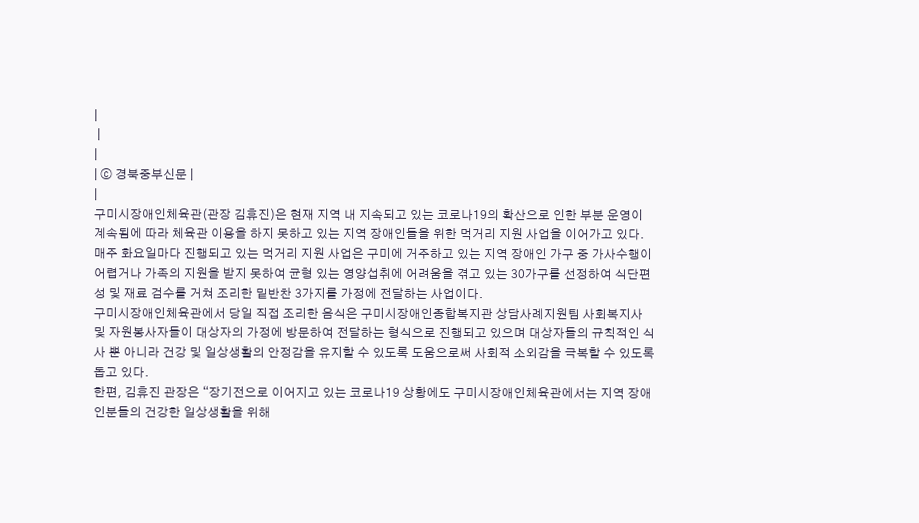|
 |
|
| ⓒ 경북중부신문 |
|
구미시장애인체육관(관장 김휴진)은 현재 지역 내 지속되고 있는 코로나19의 확산으로 인한 부분 운영이 계속됨에 따라 체육관 이용을 하지 못하고 있는 지역 장애인들을 위한 먹거리 지원 사업을 이어가고 있다.
매주 화요일마다 진행되고 있는 먹거리 지원 사업은 구미에 거주하고 있는 지역 장애인 가구 중 가사수행이 어렵거나 가족의 지원을 받지 못하여 균형 있는 영양섭취에 어려움을 겪고 있는 30가구를 선정하여 식단편성 및 재료 검수를 거쳐 조리한 밑반찬 3가지를 가정에 전달하는 사업이다.
구미시장애인체육관에서 당일 직접 조리한 음식은 구미시장애인종합복지관 상담사례지원팀 사회복지사 및 자원봉사자들이 대상자의 가정에 방문하여 전달하는 형식으로 진행되고 있으며 대상자들의 규칙적인 식사 뿐 아니라 건강 및 일상생활의 안정감을 유지할 수 있도록 도움으로써 사회적 소외감을 극복할 수 있도록 돕고 있다.
한편, 김휴진 관장은 “장기전으로 이어지고 있는 코로나19 상황에도 구미시장애인체육관에서는 지역 장애인분들의 건강한 일상생활을 위해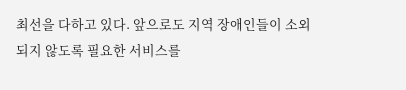최선을 다하고 있다. 앞으로도 지역 장애인들이 소외되지 않도록 필요한 서비스를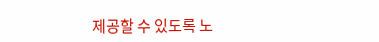제공할 수 있도록 노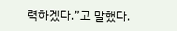력하겠다.”고 말했다.